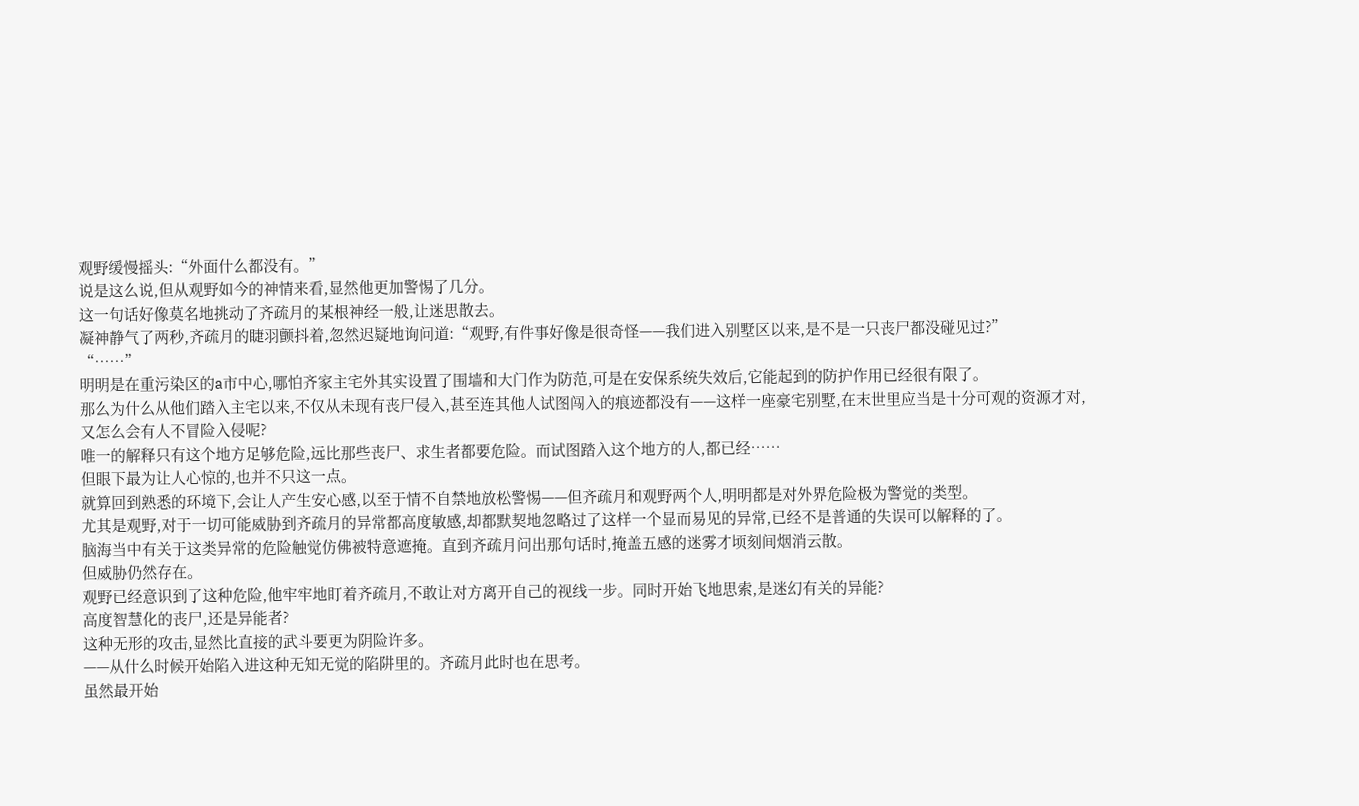观野缓慢摇头:“外面什么都没有。”
说是这么说,但从观野如今的神情来看,显然他更加警惕了几分。
这一句话好像莫名地挑动了齐疏月的某根神经一般,让迷思散去。
凝神静气了两秒,齐疏月的睫羽颤抖着,忽然迟疑地询问道:“观野,有件事好像是很奇怪——我们进入别墅区以来,是不是一只丧尸都没碰见过?”
“……”
明明是在重污染区的a市中心,哪怕齐家主宅外其实设置了围墙和大门作为防范,可是在安保系统失效后,它能起到的防护作用已经很有限了。
那么为什么从他们踏入主宅以来,不仅从未现有丧尸侵入,甚至连其他人试图闯入的痕迹都没有——这样一座豪宅别墅,在末世里应当是十分可观的资源才对,又怎么会有人不冒险入侵呢?
唯一的解释只有这个地方足够危险,远比那些丧尸、求生者都要危险。而试图踏入这个地方的人,都已经……
但眼下最为让人心惊的,也并不只这一点。
就算回到熟悉的环境下,会让人产生安心感,以至于情不自禁地放松警惕——但齐疏月和观野两个人,明明都是对外界危险极为警觉的类型。
尤其是观野,对于一切可能威胁到齐疏月的异常都高度敏感,却都默契地忽略过了这样一个显而易见的异常,已经不是普通的失误可以解释的了。
脑海当中有关于这类异常的危险触觉仿佛被特意遮掩。直到齐疏月问出那句话时,掩盖五感的迷雾才顷刻间烟消云散。
但威胁仍然存在。
观野已经意识到了这种危险,他牢牢地盯着齐疏月,不敢让对方离开自己的视线一步。同时开始飞地思索,是迷幻有关的异能?
高度智慧化的丧尸,还是异能者?
这种无形的攻击,显然比直接的武斗要更为阴险许多。
——从什么时候开始陷入进这种无知无觉的陷阱里的。齐疏月此时也在思考。
虽然最开始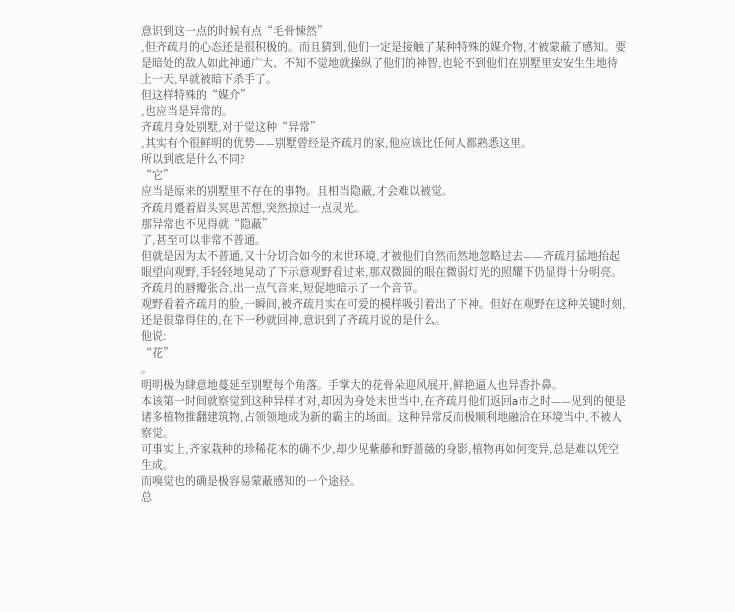意识到这一点的时候有点“毛骨悚然”
,但齐疏月的心态还是很积极的。而且猜到,他们一定是接触了某种特殊的媒介物,才被蒙蔽了感知。要是暗处的敌人如此神通广大、不知不觉地就操纵了他们的神智,也轮不到他们在别墅里安安生生地待上一天,早就被暗下杀手了。
但这样特殊的“媒介”
,也应当是异常的。
齐疏月身处别墅,对于觉这种“异常”
,其实有个很鲜明的优势——别墅曾经是齐疏月的家,他应该比任何人都熟悉这里。
所以到底是什么不同?
“它”
应当是原来的别墅里不存在的事物。且相当隐蔽,才会难以被觉。
齐疏月蹙着眉头冥思苦想,突然掠过一点灵光。
那异常也不见得就“隐蔽”
了,甚至可以非常不普通。
但就是因为太不普通,又十分切合如今的末世环境,才被他们自然而然地忽略过去——齐疏月猛地抬起眼望向观野,手轻轻地晃动了下示意观野看过来,那双微圆的眼在微弱灯光的照耀下仍显得十分明亮。齐疏月的唇瓣张合,出一点气音来,短促地暗示了一个音节。
观野看着齐疏月的脸,一瞬间,被齐疏月实在可爱的模样吸引着出了下神。但好在观野在这种关键时刻,还是很靠得住的,在下一秒就回神,意识到了齐疏月说的是什么。
他说:
“花”
。
明明极为肆意地蔓延至别墅每个角落。手掌大的花骨朵迎风展开,鲜艳逼人也异香扑鼻。
本该第一时间就察觉到这种异样才对,却因为身处末世当中,在齐疏月他们返回a市之时——见到的便是诸多植物推翻建筑物,占领领地成为新的霸主的场面。这种异常反而极顺利地融洽在环境当中,不被人察觉。
可事实上,齐家栽种的珍稀花木的确不少,却少见紫藤和野蔷薇的身影,植物再如何变异,总是难以凭空生成。
而嗅觉也的确是极容易蒙蔽感知的一个途径。
总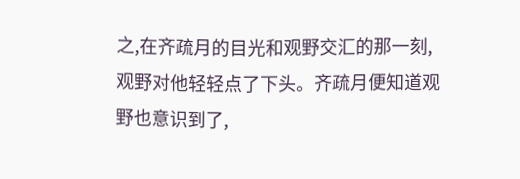之,在齐疏月的目光和观野交汇的那一刻,观野对他轻轻点了下头。齐疏月便知道观野也意识到了,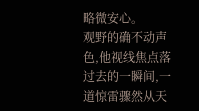略微安心。
观野的确不动声色,他视线焦点落过去的一瞬间,一道惊雷骤然从天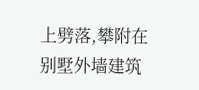上劈落,攀附在别墅外墙建筑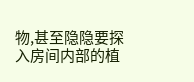物,甚至隐隐要探入房间内部的植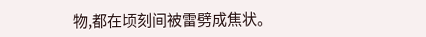物,都在顷刻间被雷劈成焦状。